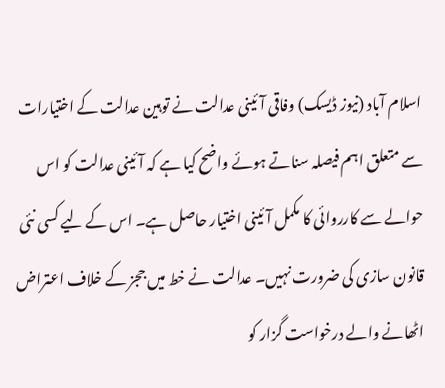اسلام آباد (نیوز ڈیسک) وفاقی آئینی عدالت نے توہین عدالت کے اختیارات سے متعلق اہم فیصلہ سناتے ہوئے واضح کیا ہے کہ آئینی عدالت کو اس حوالے سے کارروائی کا مکمل آئینی اختیار حاصل ہے۔ اس کے لیے کسی نئی قانون سازی کی ضرورت نہیں۔ عدالت نے خط میں ججز کے خلاف اعتراض اٹھانے والے درخواست گزار کو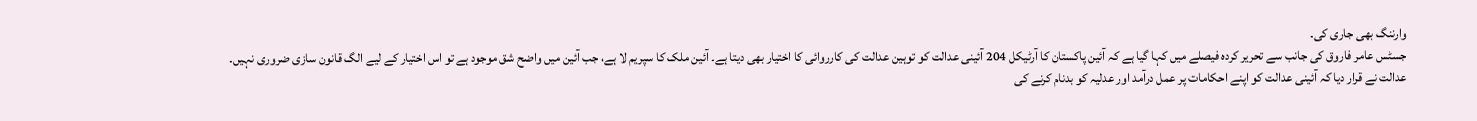وارننگ بھی جاری کی۔
جسٹس عامر فاروق کی جانب سے تحریر کردہ فیصلے میں کہا گیا ہے کہ آئین پاکستان کا آرٹیکل 204 آئینی عدالت کو توہین عدالت کی کارروائی کا اختیار بھی دیتا ہے۔ آئین ملک کا سپریم لا ہے، جب آئین میں واضح شق موجود ہے تو اس اختیار کے لیے الگ قانون سازی ضروری نہیں۔
عدالت نے قرار دیا کہ آئینی عدالت کو اپنے احکامات پر عمل درآمد اور عدلیہ کو بدنام کرنے کی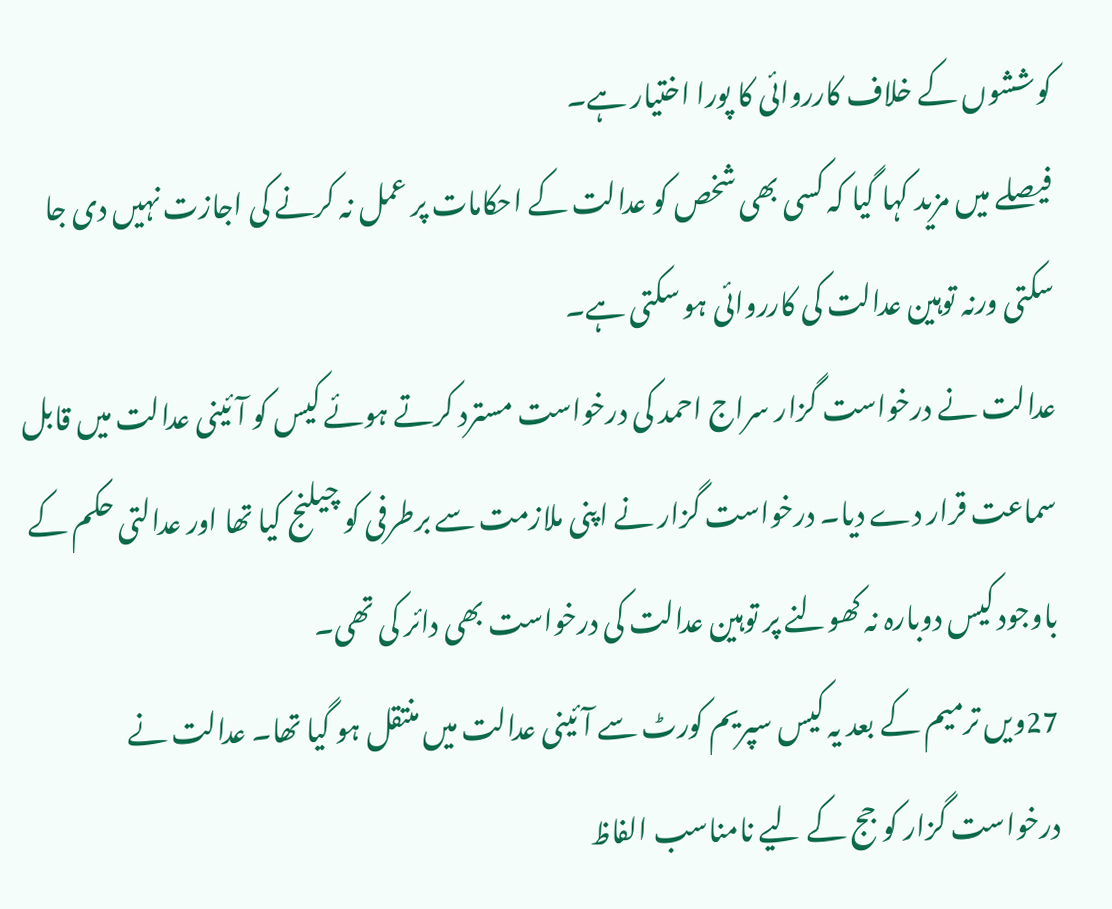کوششوں کے خلاف کارروائی کا پورا اختیار ہے۔
فیصلے میں مزید کہا گیا کہ کسی بھی شخص کو عدالت کے احکامات پر عمل نہ کرنے کی اجازت نہیں دی جا سکتی ورنہ توہین عدالت کی کارروائی ہو سکتی ہے۔
عدالت نے درخواست گزار سراج احمد کی درخواست مسترد کرتے ہوئے کیس کو آئینی عدالت میں قابل سماعت قرار دے دیا۔ درخواست گزار نے اپنی ملازمت سے برطرفی کو چیلنج کیا تھا اور عدالتی حکم کے باوجود کیس دوبارہ نہ کھولنے پر توہین عدالت کی درخواست بھی دائر کی تھی۔
27ویں ترمیم کے بعد یہ کیس سپریم کورٹ سے آئینی عدالت میں منتقل ہو گیا تھا۔ عدالت نے درخواست گزار کو جج کے لیے نامناسب الفاظ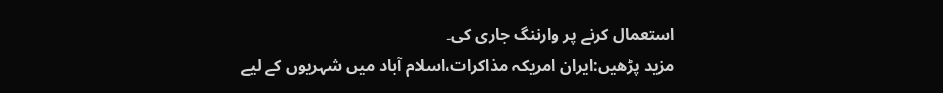استعمال کرنے پر وارننگ جاری کی۔
مزید پڑھیں:ایران امریکہ مذاکرات،اسلام آباد میں شہریوں کے لیے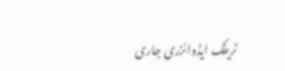ٹریفک ایڈوائزری جاری